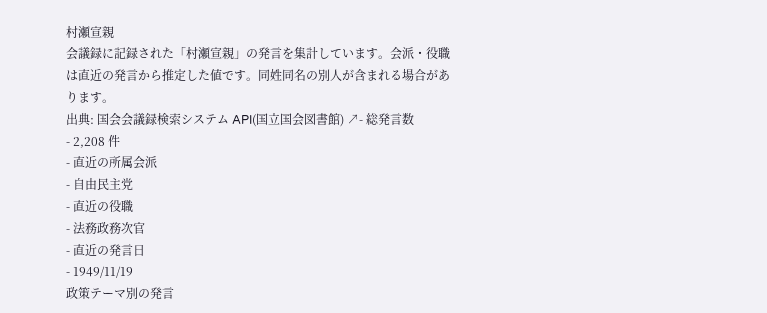村瀬宣親
会議録に記録された「村瀬宣親」の発言を集計しています。会派・役職は直近の発言から推定した値です。同姓同名の別人が含まれる場合があります。
出典: 国会会議録検索システム API(国立国会図書館) ↗- 総発言数
- 2,208 件
- 直近の所属会派
- 自由民主党
- 直近の役職
- 法務政務次官
- 直近の発言日
- 1949/11/19
政策テーマ別の発言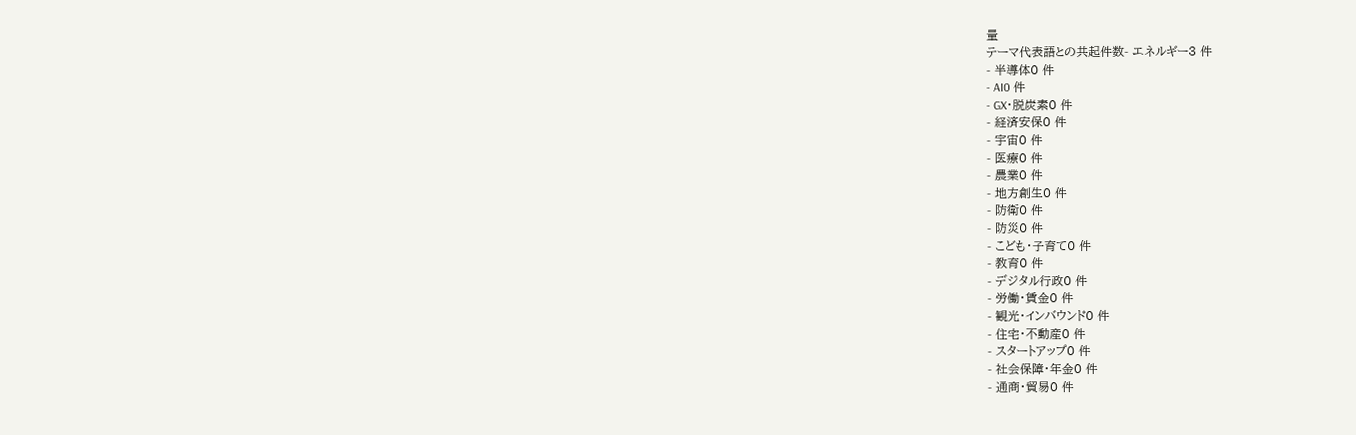量
テーマ代表語との共起件数- エネルギー3 件
- 半導体0 件
- AI0 件
- GX・脱炭素0 件
- 経済安保0 件
- 宇宙0 件
- 医療0 件
- 農業0 件
- 地方創生0 件
- 防衛0 件
- 防災0 件
- こども・子育て0 件
- 教育0 件
- デジタル行政0 件
- 労働・賃金0 件
- 観光・インバウンド0 件
- 住宅・不動産0 件
- スタートアップ0 件
- 社会保障・年金0 件
- 通商・貿易0 件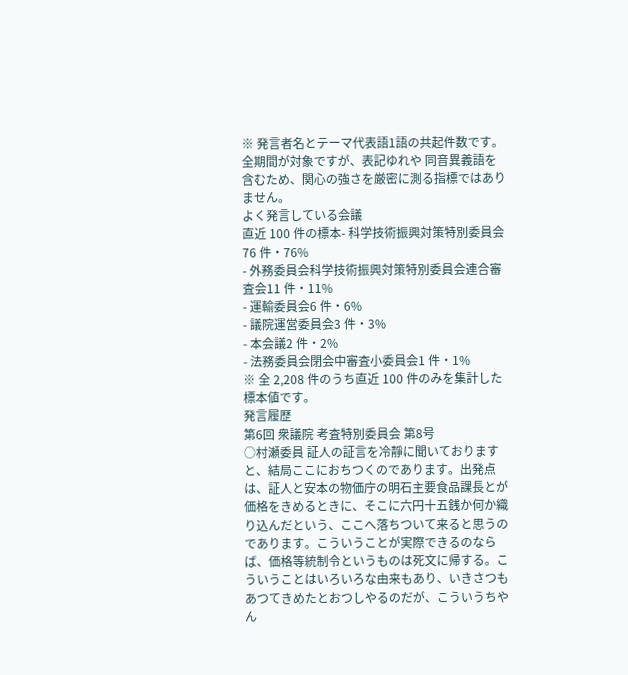※ 発言者名とテーマ代表語1語の共起件数です。全期間が対象ですが、表記ゆれや 同音異義語を含むため、関心の強さを厳密に測る指標ではありません。
よく発言している会議
直近 100 件の標本- 科学技術振興対策特別委員会76 件・76%
- 外務委員会科学技術振興対策特別委員会連合審査会11 件・11%
- 運輸委員会6 件・6%
- 議院運営委員会3 件・3%
- 本会議2 件・2%
- 法務委員会閉会中審査小委員会1 件・1%
※ 全 2,208 件のうち直近 100 件のみを集計した標本値です。
発言履歴
第6回 衆議院 考査特別委員会 第8号
○村瀬委員 証人の証言を冷靜に聞いておりますと、結局ここにおちつくのであります。出発点は、証人と安本の物価庁の明石主要食品課長とが価格をきめるときに、そこに六円十五銭か何か織り込んだという、ここへ落ちついて来ると思うのであります。こういうことが実際できるのならば、価格等統制令というものは死文に帰する。こういうことはいろいろな由来もあり、いきさつもあつてきめたとおつしやるのだが、こういうちやん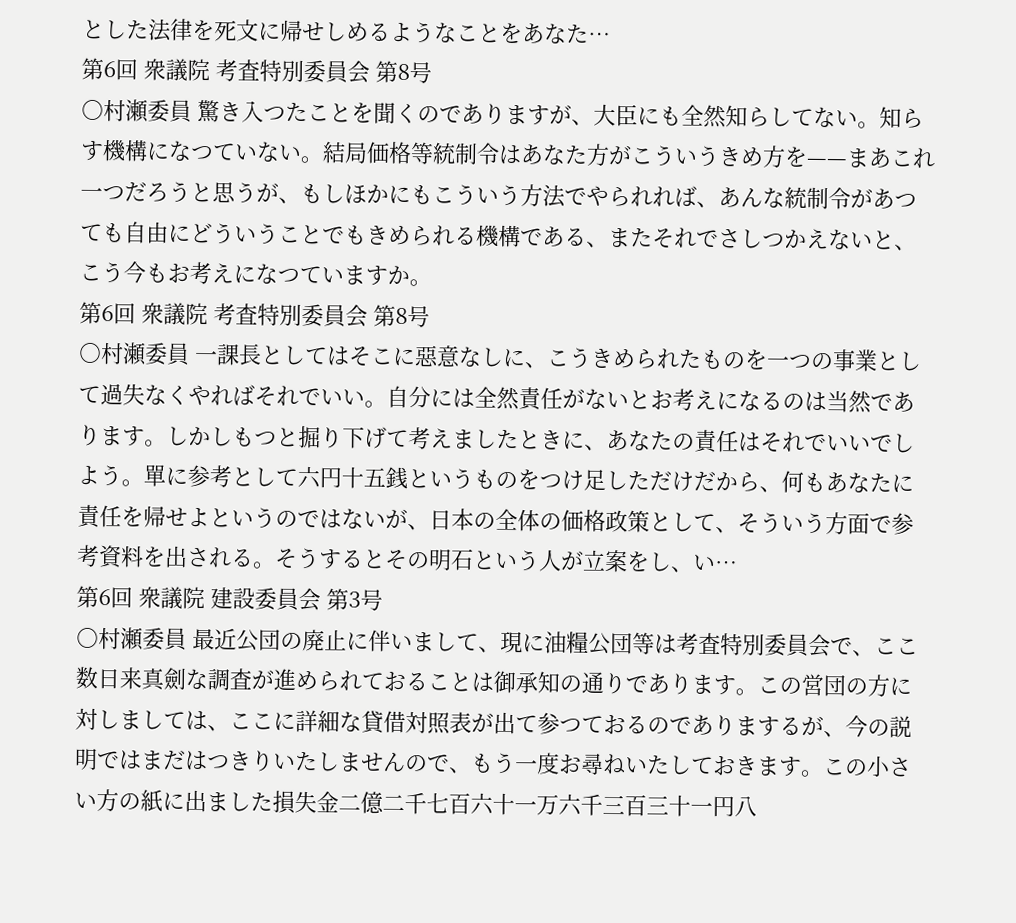とした法律を死文に帰せしめるようなことをあなた…
第6回 衆議院 考査特別委員会 第8号
○村瀬委員 驚き入つたことを聞くのでありますが、大臣にも全然知らしてない。知らす機構になつていない。結局価格等統制令はあなた方がこういうきめ方を——まあこれ一つだろうと思うが、もしほかにもこういう方法でやられれば、あんな統制令があつても自由にどういうことでもきめられる機構である、またそれでさしつかえないと、こう今もお考えになつていますか。
第6回 衆議院 考査特別委員会 第8号
○村瀬委員 一課長としてはそこに惡意なしに、こうきめられたものを一つの事業として過失なくやればそれでいい。自分には全然責任がないとお考えになるのは当然であります。しかしもつと掘り下げて考えましたときに、あなたの責任はそれでいいでしよう。單に参考として六円十五銭というものをつけ足しただけだから、何もあなたに責任を帰せよというのではないが、日本の全体の価格政策として、そういう方面で参考資料を出される。そうするとその明石という人が立案をし、い…
第6回 衆議院 建設委員会 第3号
○村瀬委員 最近公団の廃止に伴いまして、現に油糧公団等は考査特別委員会で、ここ数日来真劍な調査が進められておることは御承知の通りであります。この営団の方に対しましては、ここに詳細な貸借対照表が出て参つておるのでありまするが、今の説明ではまだはつきりいたしませんので、もう一度お尋ねいたしておきます。この小さい方の紙に出ました損失金二億二千七百六十一万六千三百三十一円八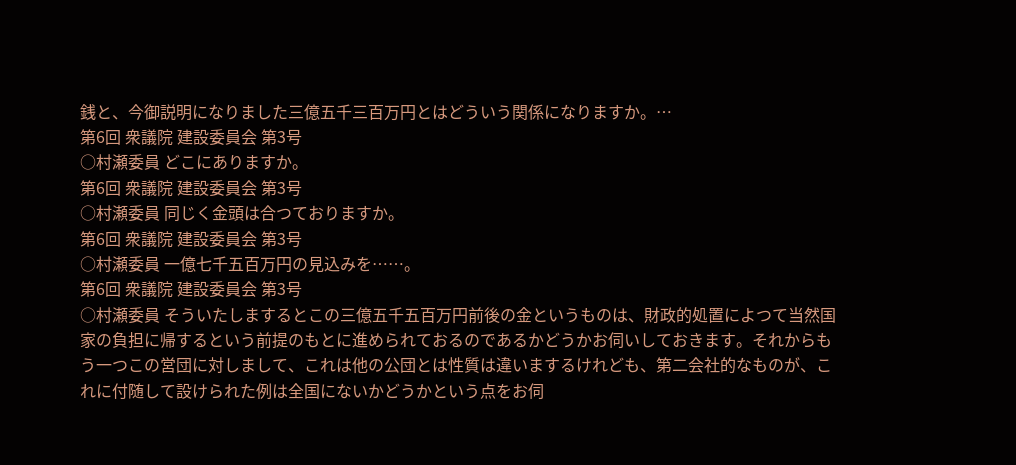銭と、今御説明になりました三億五千三百万円とはどういう関係になりますか。…
第6回 衆議院 建設委員会 第3号
○村瀬委員 どこにありますか。
第6回 衆議院 建設委員会 第3号
○村瀬委員 同じく金頭は合つておりますか。
第6回 衆議院 建設委員会 第3号
○村瀬委員 一億七千五百万円の見込みを……。
第6回 衆議院 建設委員会 第3号
○村瀬委員 そういたしまするとこの三億五千五百万円前後の金というものは、財政的処置によつて当然国家の負担に帰するという前提のもとに進められておるのであるかどうかお伺いしておきます。それからもう一つこの営団に対しまして、これは他の公団とは性質は違いまするけれども、第二会社的なものが、これに付随して設けられた例は全国にないかどうかという点をお伺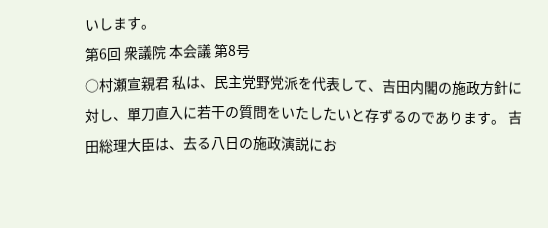いします。
第6回 衆議院 本会議 第8号
○村瀬宣親君 私は、民主党野党派を代表して、吉田内閣の施政方針に対し、單刀直入に若干の質問をいたしたいと存ずるのであります。 吉田総理大臣は、去る八日の施政演説にお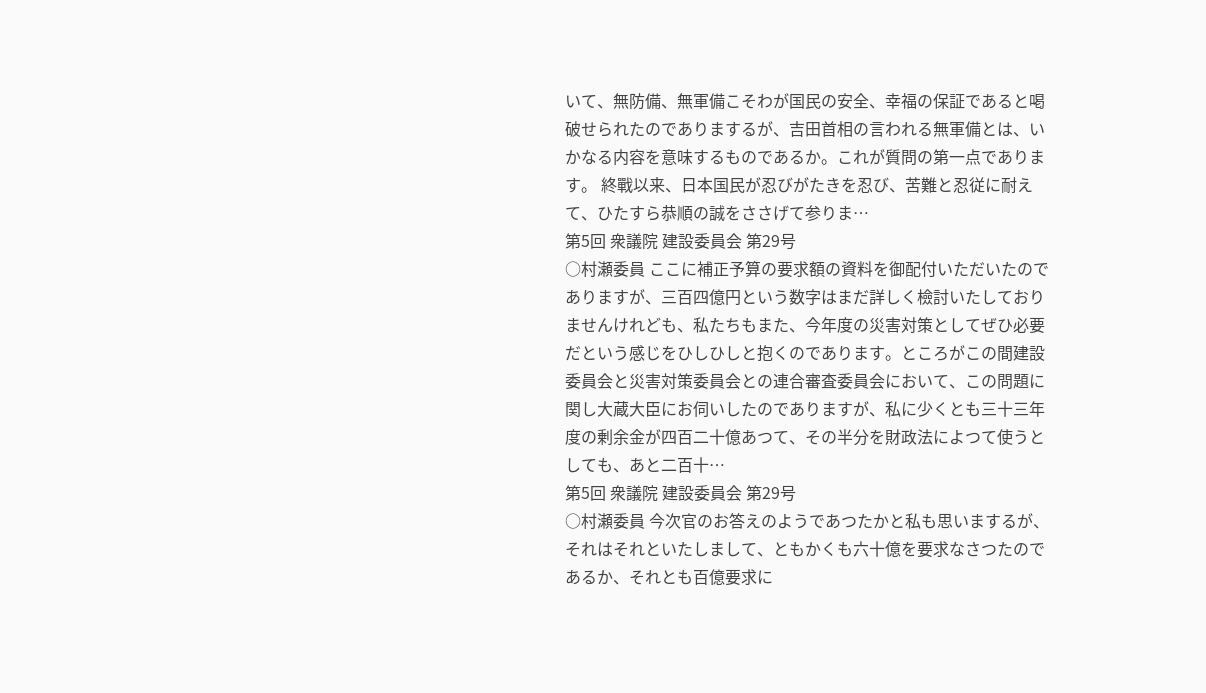いて、無防備、無軍備こそわが国民の安全、幸福の保証であると喝破せられたのでありまするが、吉田首相の言われる無軍備とは、いかなる内容を意味するものであるか。これが質問の第一点であります。 終戰以来、日本国民が忍びがたきを忍び、苦難と忍従に耐えて、ひたすら恭順の誠をささげて参りま…
第5回 衆議院 建設委員会 第29号
○村瀬委員 ここに補正予算の要求額の資料を御配付いただいたのでありますが、三百四億円という数字はまだ詳しく檢討いたしておりませんけれども、私たちもまた、今年度の災害対策としてぜひ必要だという感じをひしひしと抱くのであります。ところがこの間建設委員会と災害対策委員会との連合審査委員会において、この問題に関し大蔵大臣にお伺いしたのでありますが、私に少くとも三十三年度の剰余金が四百二十億あつて、その半分を財政法によつて使うとしても、あと二百十…
第5回 衆議院 建設委員会 第29号
○村瀬委員 今次官のお答えのようであつたかと私も思いまするが、それはそれといたしまして、ともかくも六十億を要求なさつたのであるか、それとも百億要求に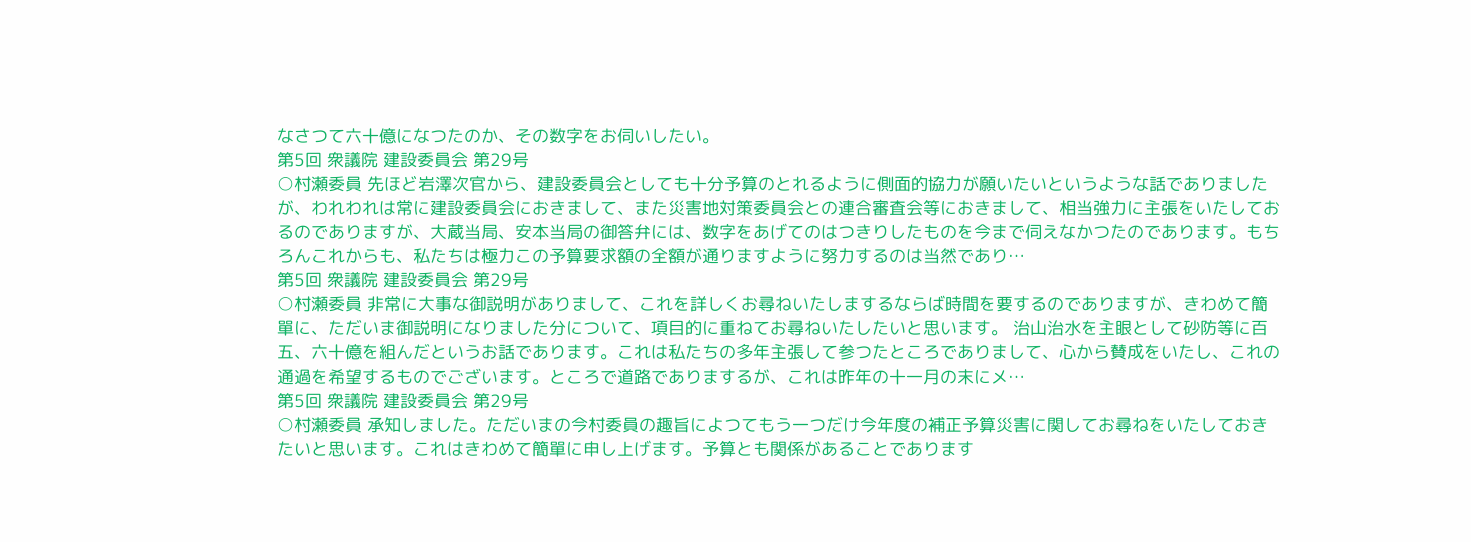なさつて六十億になつたのか、その数字をお伺いしたい。
第5回 衆議院 建設委員会 第29号
○村瀬委員 先ほど岩澤次官から、建設委員会としても十分予算のとれるように側面的協力が願いたいというような話でありましたが、われわれは常に建設委員会におきまして、また災害地対策委員会との連合審査会等におきまして、相当強力に主張をいたしておるのでありますが、大蔵当局、安本当局の御答弁には、数字をあげてのはつきりしたものを今まで伺えなかつたのであります。もちろんこれからも、私たちは極力この予算要求額の全額が通りますように努力するのは当然であり…
第5回 衆議院 建設委員会 第29号
○村瀬委員 非常に大事な御説明がありまして、これを詳しくお尋ねいたしまするならば時間を要するのでありますが、きわめて簡單に、ただいま御説明になりました分について、項目的に重ねてお尋ねいたしたいと思います。 治山治水を主眼として砂防等に百五、六十億を組んだというお話であります。これは私たちの多年主張して参つたところでありまして、心から賛成をいたし、これの通過を希望するものでございます。ところで道路でありまするが、これは昨年の十一月の末にメ…
第5回 衆議院 建設委員会 第29号
○村瀬委員 承知しました。ただいまの今村委員の趣旨によつてもう一つだけ今年度の補正予算災害に関してお尋ねをいたしておきたいと思います。これはきわめて簡單に申し上げます。予算とも関係があることであります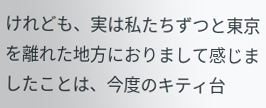けれども、実は私たちずつと東京を離れた地方におりまして感じましたことは、今度のキティ台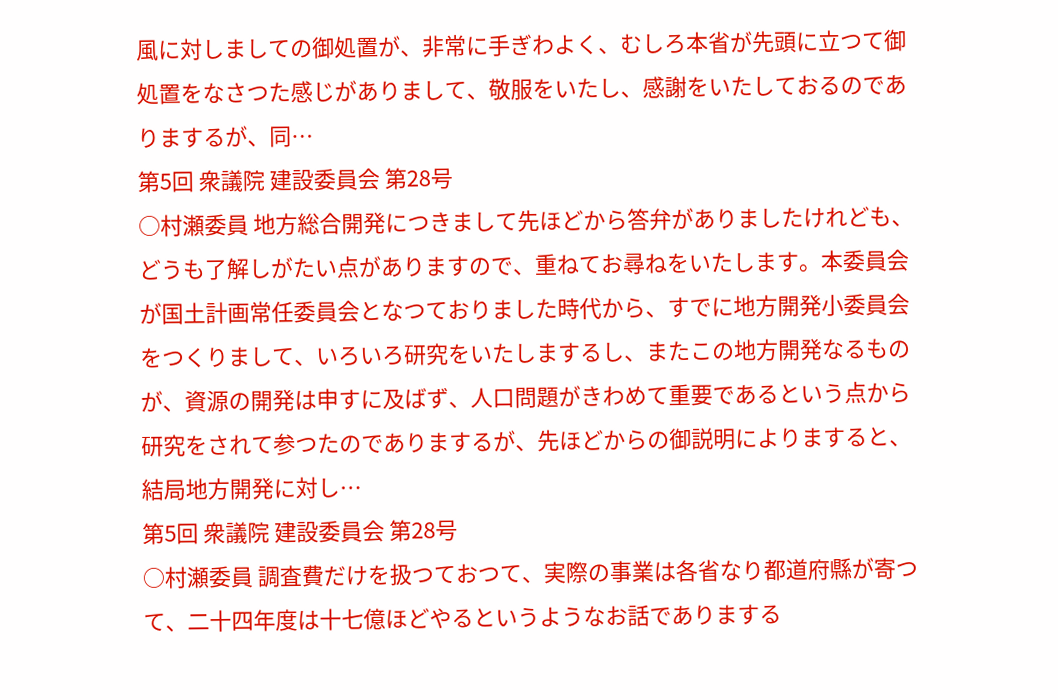風に対しましての御処置が、非常に手ぎわよく、むしろ本省が先頭に立つて御処置をなさつた感じがありまして、敬服をいたし、感謝をいたしておるのでありまするが、同…
第5回 衆議院 建設委員会 第28号
○村瀬委員 地方総合開発につきまして先ほどから答弁がありましたけれども、どうも了解しがたい点がありますので、重ねてお尋ねをいたします。本委員会が国土計画常任委員会となつておりました時代から、すでに地方開発小委員会をつくりまして、いろいろ研究をいたしまするし、またこの地方開発なるものが、資源の開発は申すに及ばず、人口問題がきわめて重要であるという点から研究をされて参つたのでありまするが、先ほどからの御説明によりますると、結局地方開発に対し…
第5回 衆議院 建設委員会 第28号
○村瀬委員 調査費だけを扱つておつて、実際の事業は各省なり都道府縣が寄つて、二十四年度は十七億ほどやるというようなお話でありまする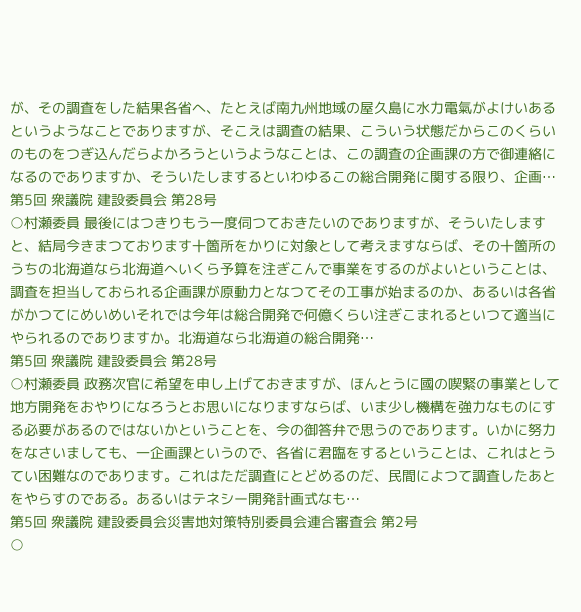が、その調査をした結果各省へ、たとえば南九州地域の屋久島に水力電氣がよけいあるというようなことでありますが、そこえは調査の結果、こういう状態だからこのくらいのものをつぎ込んだらよかろうというようなことは、この調査の企画課の方で御連絡になるのでありますか、そういたしまするといわゆるこの総合開発に関する限り、企画…
第5回 衆議院 建設委員会 第28号
○村瀬委員 最後にはつきりもう一度伺つておきたいのでありますが、そういたしますと、結局今きまつております十箇所をかりに対象として考えますならば、その十箇所のうちの北海道なら北海道へいくら予算を注ぎこんで事業をするのがよいということは、調査を担当しておられる企画課が原動力となつてその工事が始まるのか、あるいは各省がかつてにめいめいそれでは今年は総合開発で何億くらい注ぎこまれるといつて適当にやられるのでありますか。北海道なら北海道の総合開発…
第5回 衆議院 建設委員会 第28号
○村瀬委員 政務次官に希望を申し上げておきますが、ほんとうに國の喫緊の事業として地方開発をおやりになろうとお思いになりますならば、いま少し機構を強力なものにする必要があるのではないかということを、今の御答弁で思うのであります。いかに努力をなさいましても、一企画課というので、各省に君臨をするということは、これはとうてい困難なのであります。これはただ調査にとどめるのだ、民間によつて調査したあとをやらすのである。あるいはテネシー開発計画式なも…
第5回 衆議院 建設委員会災害地対策特別委員会連合審査会 第2号
○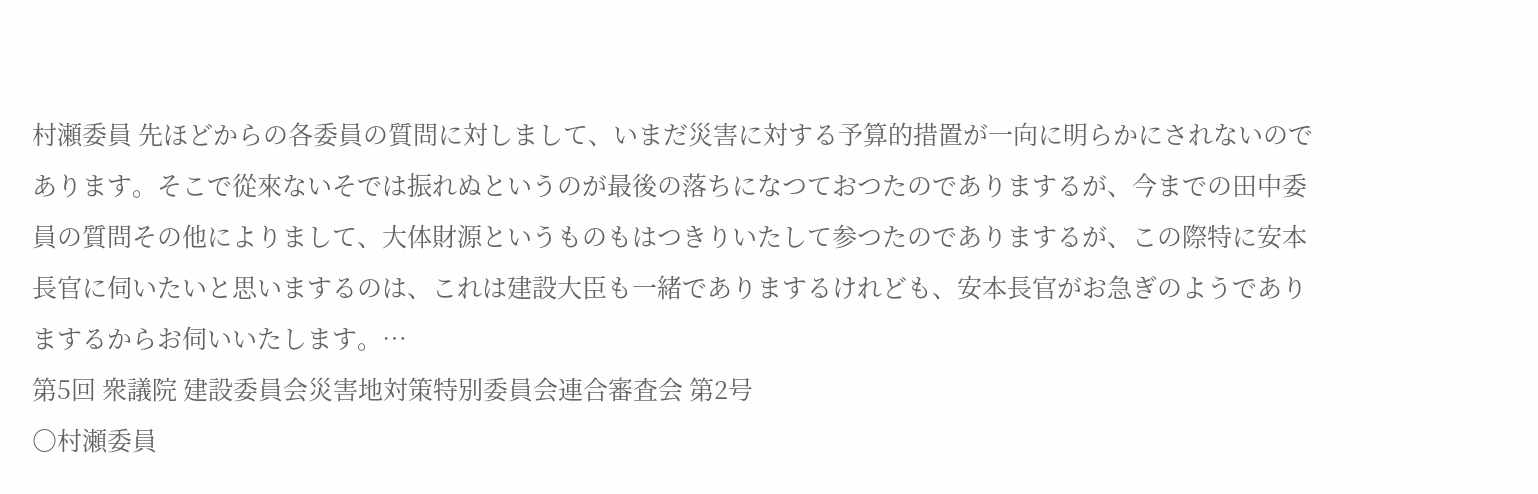村瀬委員 先ほどからの各委員の質問に対しまして、いまだ災害に対する予算的措置が一向に明らかにされないのであります。そこで從來ないそでは振れぬというのが最後の落ちになつておつたのでありまするが、今までの田中委員の質問その他によりまして、大体財源というものもはつきりいたして参つたのでありまするが、この際特に安本長官に伺いたいと思いまするのは、これは建設大臣も一緒でありまするけれども、安本長官がお急ぎのようでありまするからお伺いいたします。…
第5回 衆議院 建設委員会災害地対策特別委員会連合審査会 第2号
○村瀬委員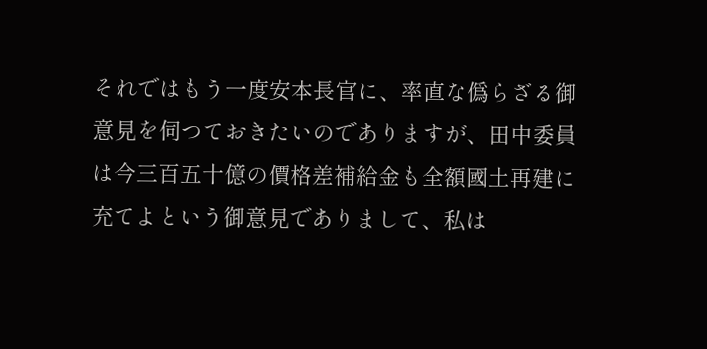それではもう一度安本長官に、率直な僞らざる御意見を伺つておきたいのでありますが、田中委員は今三百五十億の價格差補給金も全額國土再建に充てよという御意見でありまして、私は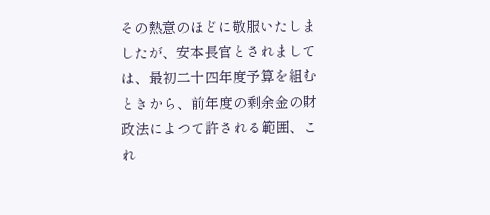その熱意のほどに敬服いたしましたが、安本長官とされましては、最初二十四年度予算を組むときから、前年度の剩余金の財政法によつて許される範囲、これ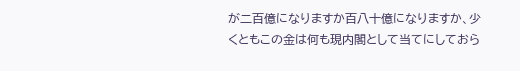が二百億になりますか百八十億になりますか、少くともこの金は何も現内閣として当てにしておら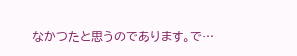なかつたと思うのであります。で…